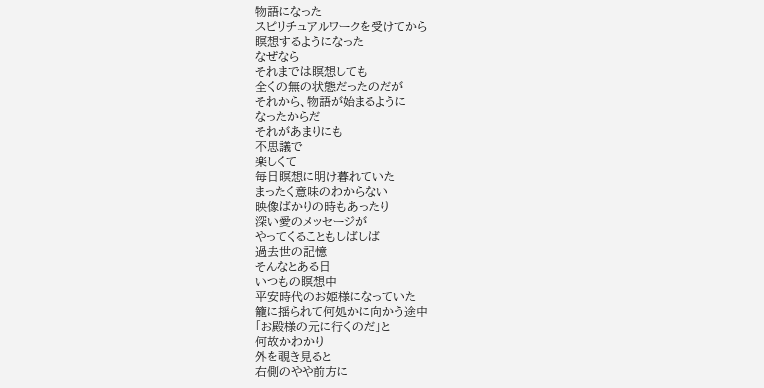物語になった
スピリチュアルワークを受けてから
瞑想するようになった
なぜなら
それまでは瞑想しても
全くの無の状態だったのだが
それから、物語が始まるように
なったからだ
それがあまりにも
不思議で
楽しくて
毎日瞑想に明け暮れていた
まったく意味のわからない
映像ばかりの時もあったり
深い愛のメッセージが
やってくることもしばしば
過去世の記憶
そんなとある日
いつもの瞑想中
平安時代のお姫様になっていた
籠に揺られて何処かに向かう途中
「お殿様の元に行くのだ」と
何故かわかり
外を覗き見ると
右側のやや前方に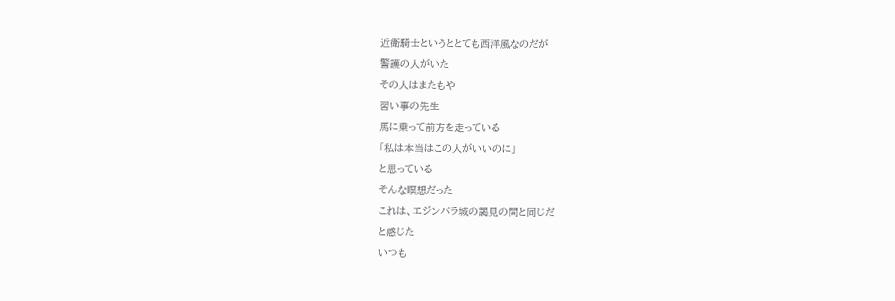近衛騎士というととても西洋風なのだが
警護の人がいた
その人はまたもや
習い事の先生
馬に乗って前方を走っている
「私は本当はこの人がいいのに」
と思っている
そんな瞑想だった
これは、エジンバラ城の謁見の間と同じだ
と感じた
いつも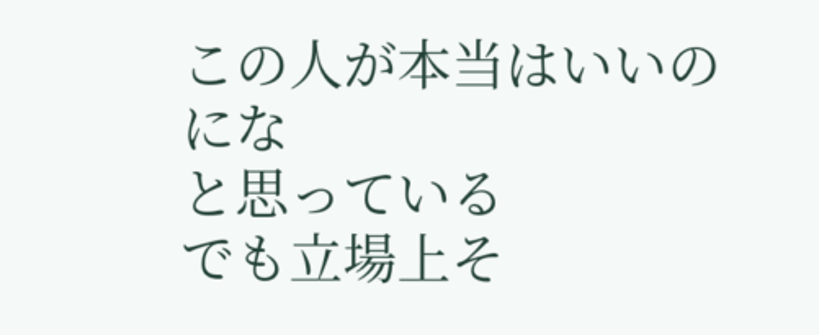この人が本当はいいのにな
と思っている
でも立場上そ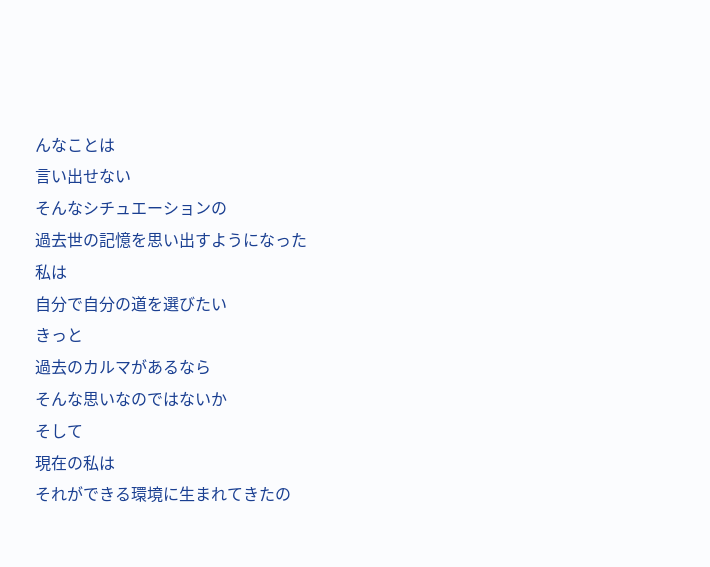んなことは
言い出せない
そんなシチュエーションの
過去世の記憶を思い出すようになった
私は
自分で自分の道を選びたい
きっと
過去のカルマがあるなら
そんな思いなのではないか
そして
現在の私は
それができる環境に生まれてきたの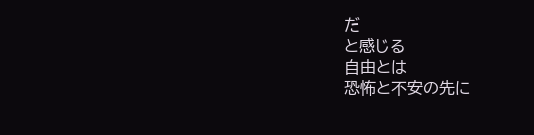だ
と感じる
自由とは
恐怖と不安の先に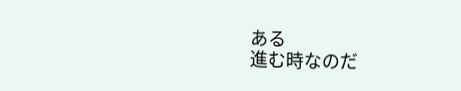ある
進む時なのだ